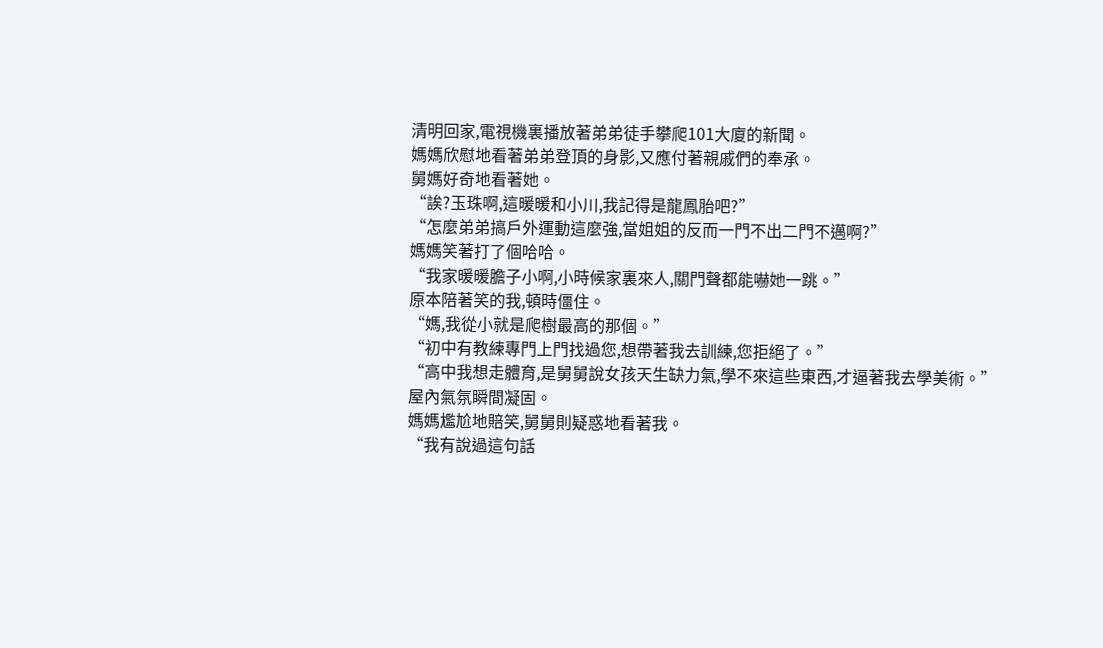清明回家,電視機裏播放著弟弟徒手攀爬101大廈的新聞。
媽媽欣慰地看著弟弟登頂的身影,又應付著親戚們的奉承。
舅媽好奇地看著她。
“誒?玉珠啊,這暖暖和小川,我記得是龍鳳胎吧?”
“怎麼弟弟搞戶外運動這麼強,當姐姐的反而一門不出二門不邁啊?”
媽媽笑著打了個哈哈。
“我家暖暖膽子小啊,小時候家裏來人,關門聲都能嚇她一跳。”
原本陪著笑的我,頓時僵住。
“媽,我從小就是爬樹最高的那個。”
“初中有教練專門上門找過您,想帶著我去訓練,您拒絕了。”
“高中我想走體育,是舅舅說女孩天生缺力氣,學不來這些東西,才逼著我去學美術。”
屋內氣氛瞬間凝固。
媽媽尷尬地賠笑,舅舅則疑惑地看著我。
“我有說過這句話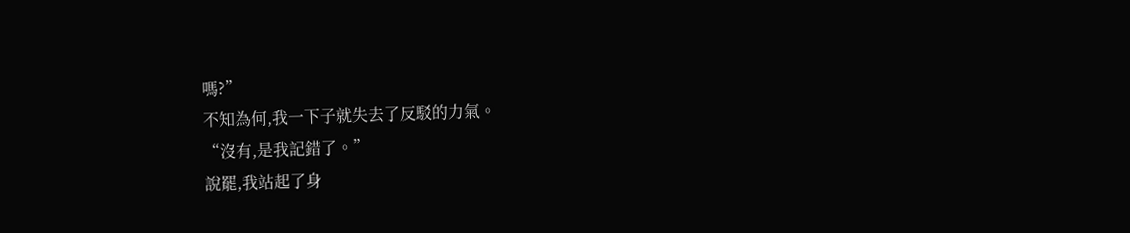嗎?”
不知為何,我一下子就失去了反駁的力氣。
“沒有,是我記錯了。”
說罷,我站起了身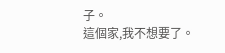子。
這個家,我不想要了。